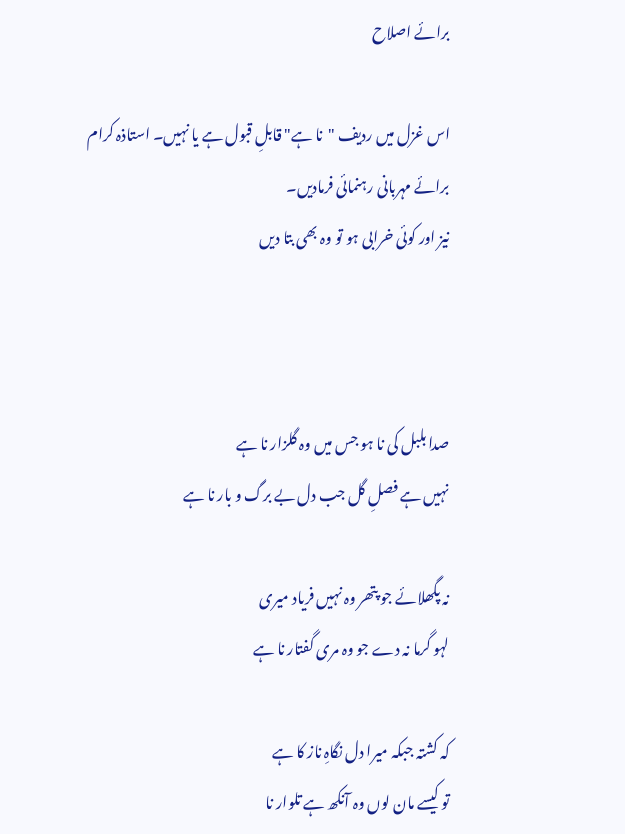برائے اصلاح

اس غزل میں ردیف "نا ہے" قابلِ قبول ہے یا نہیں۔ استاذہ کرام برائے مہربانی رہنمائی فرمادیں۔
نیز اور کوئی خرابی ہو تو وہ بھی بتا دیں



صدا بلبل کی نا ہو جس میں وہ گلزار نا ہے
نہیں ہے فصلِ گل جب دل بے برگ و بار نا ہے

نہ پگھلائے جو پتھر وہ نہیں فریاد میری
لہو گرما نہ دے جو وہ مری گفتار نا ہے

کہ کشتہ جبکہ میرا دل نگاہِ ناز کا ہے
تو کیسے مان لوں وہ آنکھ ہے تلوار نا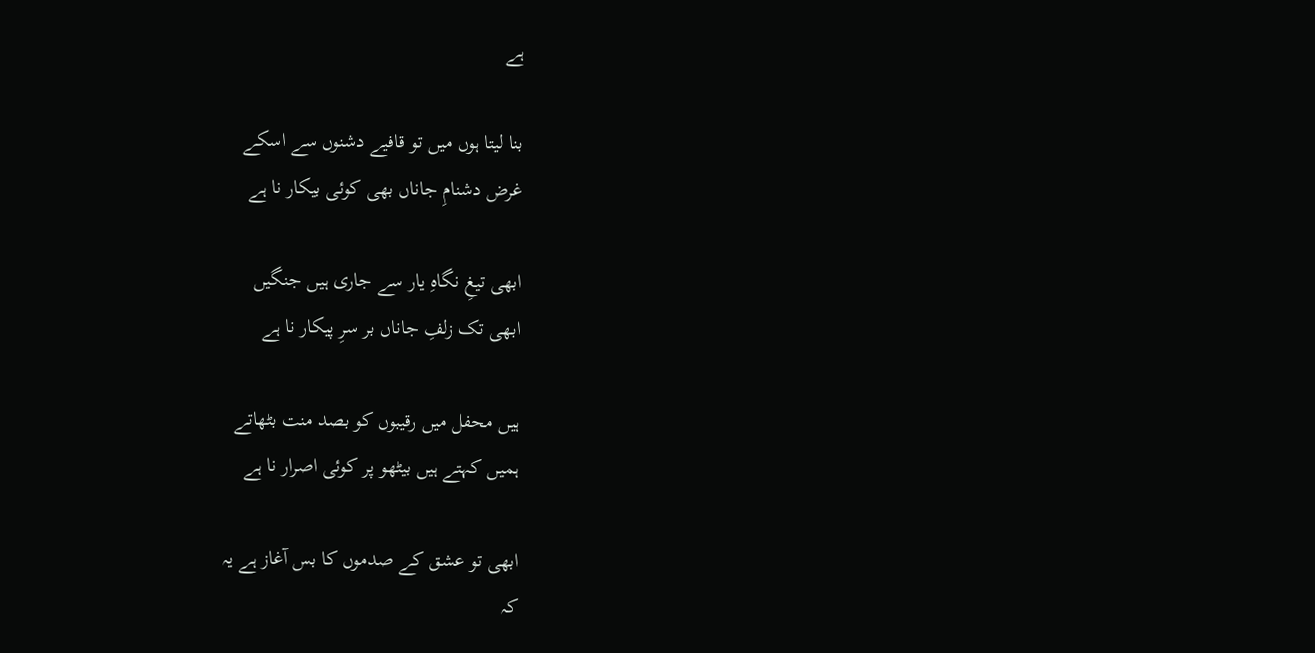ہے

بنا لیتا ہوں میں تو قافیے دشنوں سے اسکے
غرض دشنامِ جاناں بھی کوئی بیکار نا ہے

ابھی تیغِ نگاہِ یار سے جاری ہیں جنگیں
ابھی تک زلفِ جاناں بر سرِ پیکار نا ہے

ہیں محفل میں رقیبوں کو بصد منت بٹھاتے
ہمیں کہتے ہیں بیٹھو پر کوئی اصرار نا ہے

ابھی تو عشق کے صدموں کا بس آغاز ہے یہ
کہ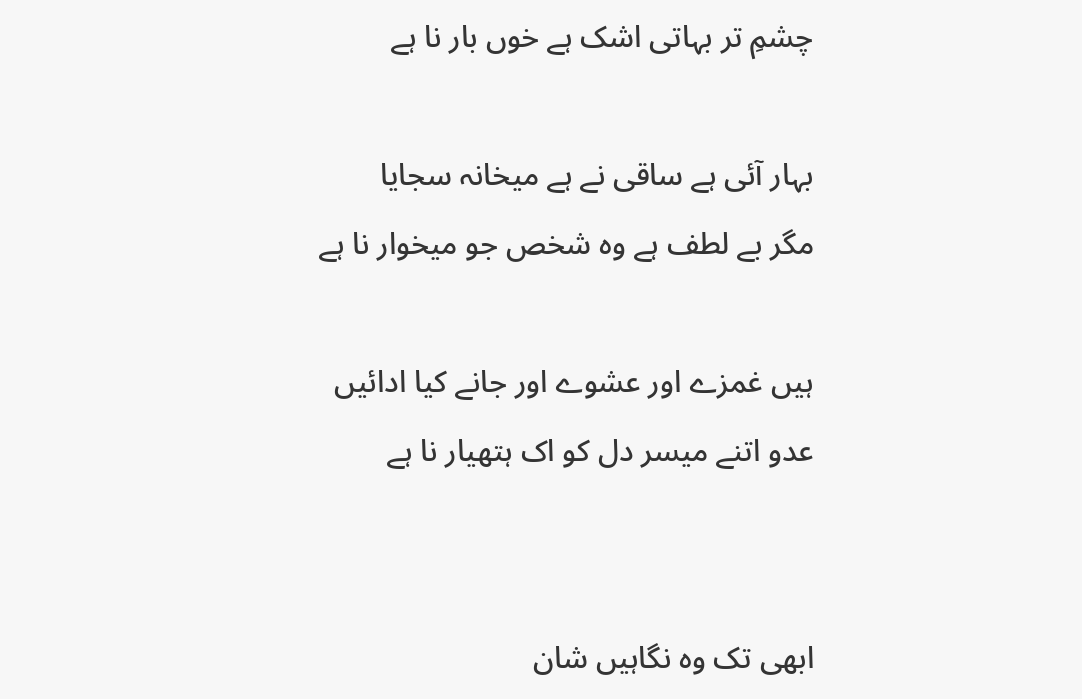چشمِ تر بہاتی اشک ہے خوں بار نا ہے

بہار آئی ہے ساقی نے ہے میخانہ سجایا
مگر بے لطف ہے وہ شخص جو میخوار نا ہے

ہیں غمزے اور عشوے اور جانے کیا ادائیں
عدو اتنے میسر دل کو اک ہتھیار نا ہے


ابھی تک وہ نگاہیں شان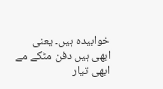خوابیدہ ہیں۔ یعنی
ابھی ہیں دفن مٹکے مے ابھی تیار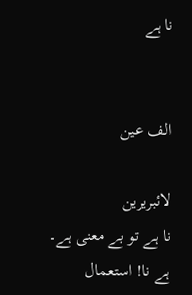نا ہے


الف عین

لائبریرین
نا ہے تو بے معنی ہے۔ ہے نا! استعمال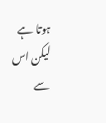ہوتا ہے لیکن اس سے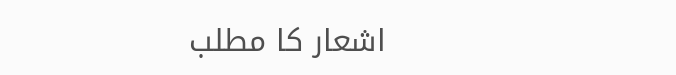اشعار کا مطلب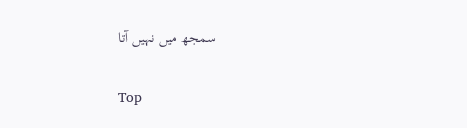سمجھ میں نہیں آتا

Top